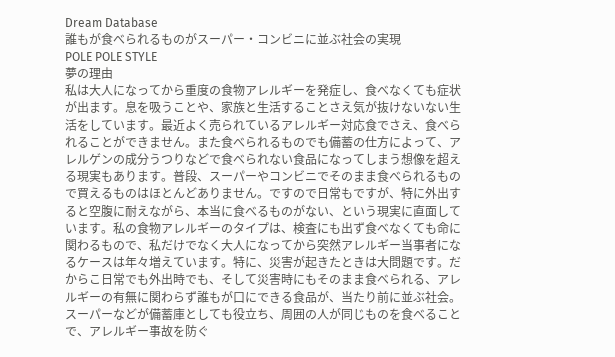Dream Database
誰もが食べられるものがスーパー・コンビニに並ぶ社会の実現
POLE POLE STYLE
夢の理由
私は大人になってから重度の食物アレルギーを発症し、食べなくても症状が出ます。息を吸うことや、家族と生活することさえ気が抜けないない生活をしています。最近よく売られているアレルギー対応食でさえ、食べられることができません。また食べられるものでも備蓄の仕方によって、アレルゲンの成分うつりなどで食べられない食品になってしまう想像を超える現実もあります。普段、スーパーやコンビニでそのまま食べられるもので買えるものはほとんどありません。ですので日常もですが、特に外出すると空腹に耐えながら、本当に食べるものがない、という現実に直面しています。私の食物アレルギーのタイプは、検査にも出ず食べなくても命に関わるもので、私だけでなく大人になってから突然アレルギー当事者になるケースは年々増えています。特に、災害が起きたときは大問題です。だからこ日常でも外出時でも、そして災害時にもそのまま食べられる、アレルギーの有無に関わらず誰もが口にできる食品が、当たり前に並ぶ社会。スーパーなどが備蓄庫としても役立ち、周囲の人が同じものを食べることで、アレルギー事故を防ぐ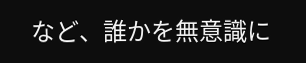など、誰かを無意識に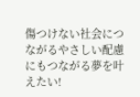傷つけない社会につながるやさしい配慮にもつながる夢を叶えたい!